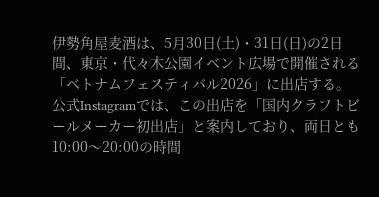伊勢角屋麦酒は、5月30日(土)・31日(日)の2日間、東京・代々木公園イベント広場で開催される「ベトナムフェスティバル2026」に出店する。公式Instagramでは、この出店を「国内クラフトビールメーカー初出店」と案内しており、両日とも10:00〜20:00の時間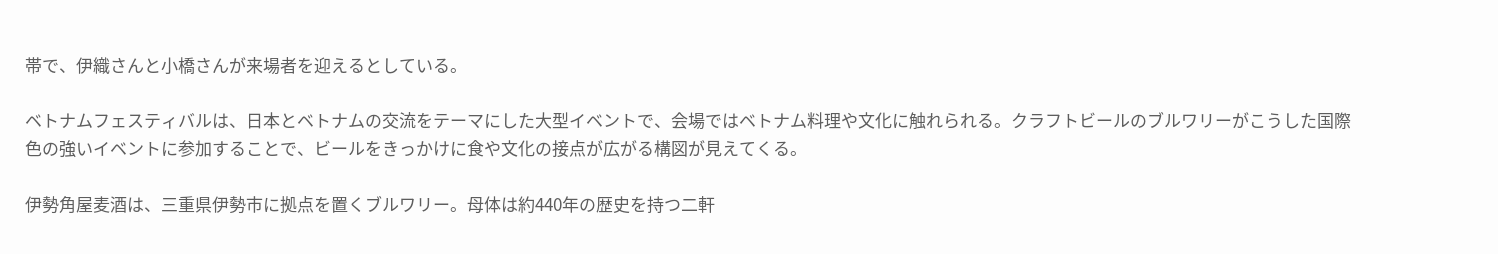帯で、伊織さんと小橋さんが来場者を迎えるとしている。

ベトナムフェスティバルは、日本とベトナムの交流をテーマにした大型イベントで、会場ではベトナム料理や文化に触れられる。クラフトビールのブルワリーがこうした国際色の強いイベントに参加することで、ビールをきっかけに食や文化の接点が広がる構図が見えてくる。

伊勢角屋麦酒は、三重県伊勢市に拠点を置くブルワリー。母体は約440年の歴史を持つ二軒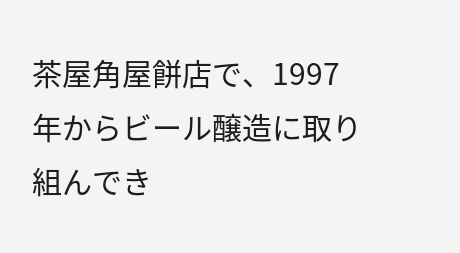茶屋角屋餅店で、1997年からビール醸造に取り組んでき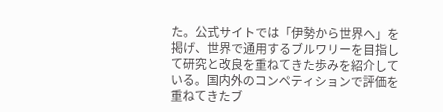た。公式サイトでは「伊勢から世界へ」を掲げ、世界で通用するブルワリーを目指して研究と改良を重ねてきた歩みを紹介している。国内外のコンペティションで評価を重ねてきたブ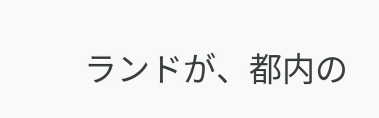ランドが、都内の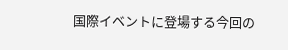国際イベントに登場する今回の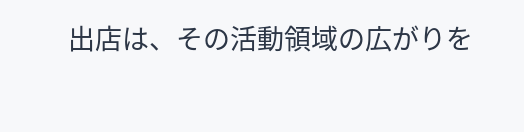出店は、その活動領域の広がりを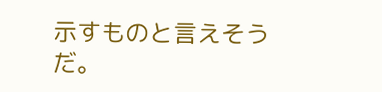示すものと言えそうだ。